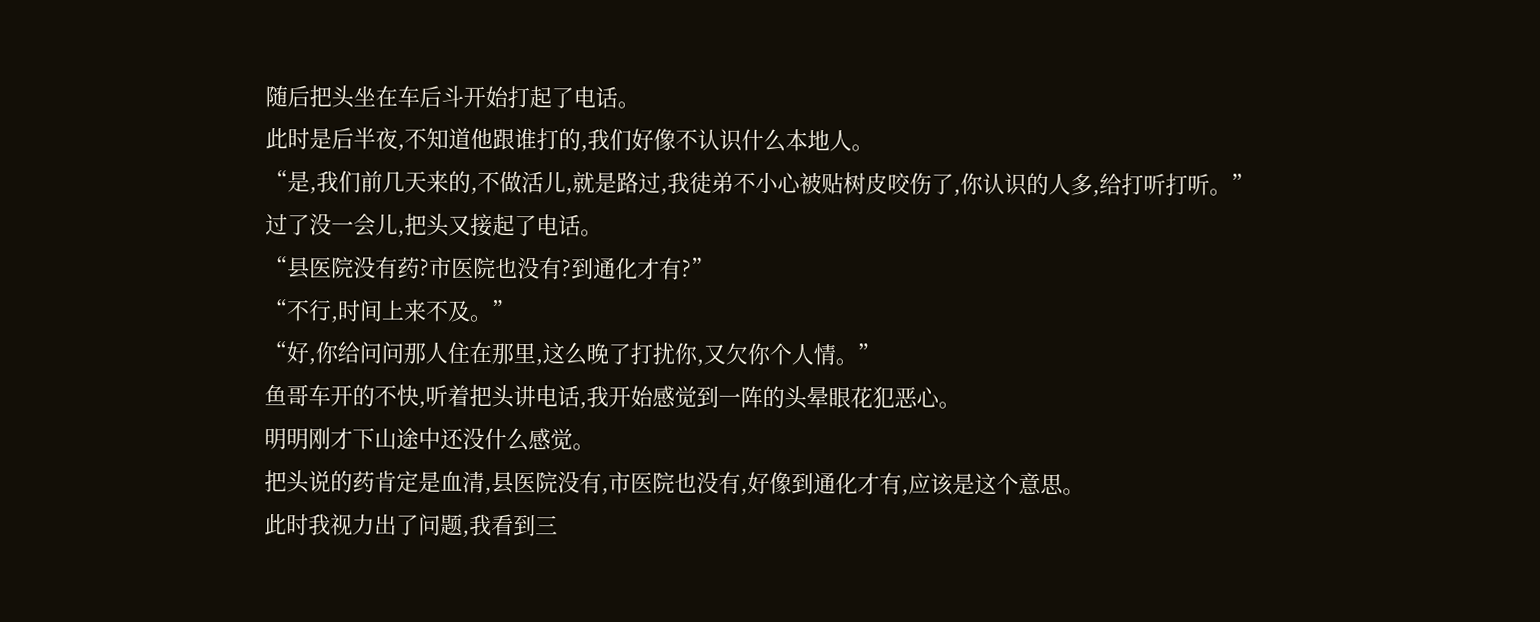随后把头坐在车后斗开始打起了电话。
此时是后半夜,不知道他跟谁打的,我们好像不认识什么本地人。
“是,我们前几天来的,不做活儿,就是路过,我徒弟不小心被贴树皮咬伤了,你认识的人多,给打听打听。”
过了没一会儿,把头又接起了电话。
“县医院没有药?市医院也没有?到通化才有?”
“不行,时间上来不及。”
“好,你给问问那人住在那里,这么晚了打扰你,又欠你个人情。”
鱼哥车开的不快,听着把头讲电话,我开始感觉到一阵的头晕眼花犯恶心。
明明刚才下山途中还没什么感觉。
把头说的药肯定是血清,县医院没有,市医院也没有,好像到通化才有,应该是这个意思。
此时我视力出了问题,我看到三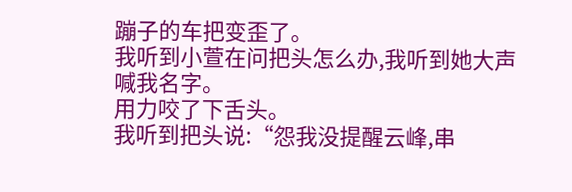蹦子的车把变歪了。
我听到小萱在问把头怎么办,我听到她大声喊我名字。
用力咬了下舌头。
我听到把头说:“怨我没提醒云峰,串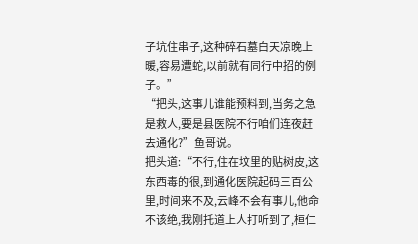子坑住串子,这种碎石墓白天凉晚上暖,容易遭蛇,以前就有同行中招的例子。”
“把头,这事儿谁能预料到,当务之急是救人,要是县医院不行咱们连夜赶去通化?”鱼哥说。
把头道:“不行,住在坟里的贴树皮,这东西毒的很,到通化医院起码三百公里,时间来不及,云峰不会有事儿,他命不该绝,我刚托道上人打听到了,桓仁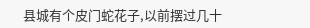县城有个皮门蛇花子,以前摆过几十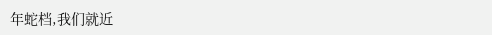年蛇档,我们就近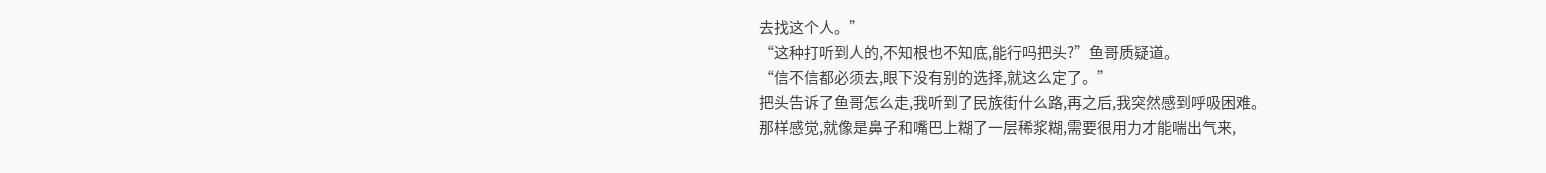去找这个人。”
“这种打听到人的,不知根也不知底,能行吗把头?”鱼哥质疑道。
“信不信都必须去,眼下没有别的选择,就这么定了。”
把头告诉了鱼哥怎么走,我听到了民族街什么路,再之后,我突然感到呼吸困难。
那样感觉,就像是鼻子和嘴巴上糊了一层稀浆糊,需要很用力才能喘出气来,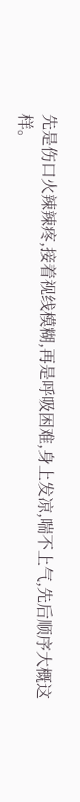先是伤口火辣辣疼,接着视线模糊,再是呼吸困难,身上发凉,喘不上气,先后顺序大概这样。